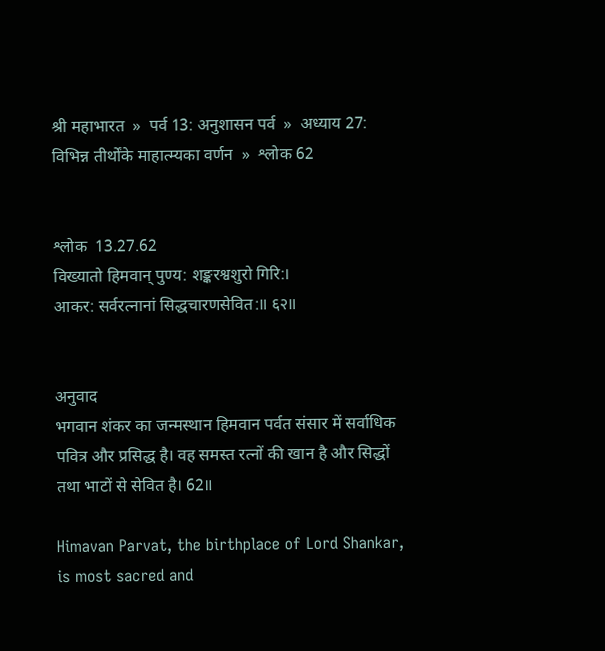श्री महाभारत  »  पर्व 13: अनुशासन पर्व  »  अध्याय 27: विभिन्न तीर्थोंके माहात्म्यका वर्णन  »  श्लोक 62


श्लोक  13.27.62
विख्यातो हिमवान् पुण्य: शङ्करश्वशुरो गिरि:।
आकर: सर्वरत्नानां सिद्धचारणसेवित:॥ ६२॥


अनुवाद
भगवान शंकर का जन्मस्थान हिमवान पर्वत संसार में सर्वाधिक पवित्र और प्रसिद्ध है। वह समस्त रत्नों की खान है और सिद्धों तथा भाटों से सेवित है। 62॥

Himavan Parvat, the birthplace of Lord Shankar, is most sacred and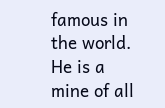famous in the world. He is a mine of all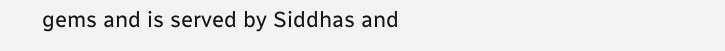gems and is served by Siddhas and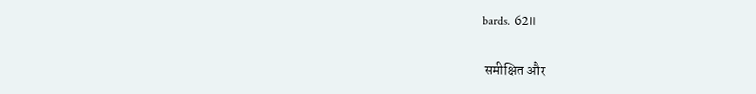bards. 62॥

 समीक्षित और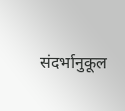संदर्भानुकूल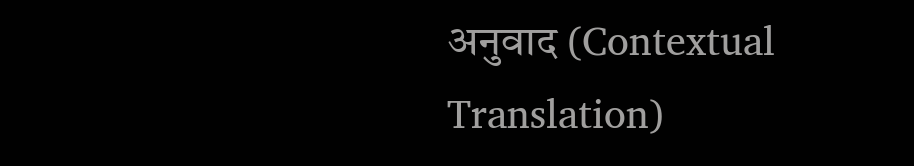अनुवाद (Contextual Translation)